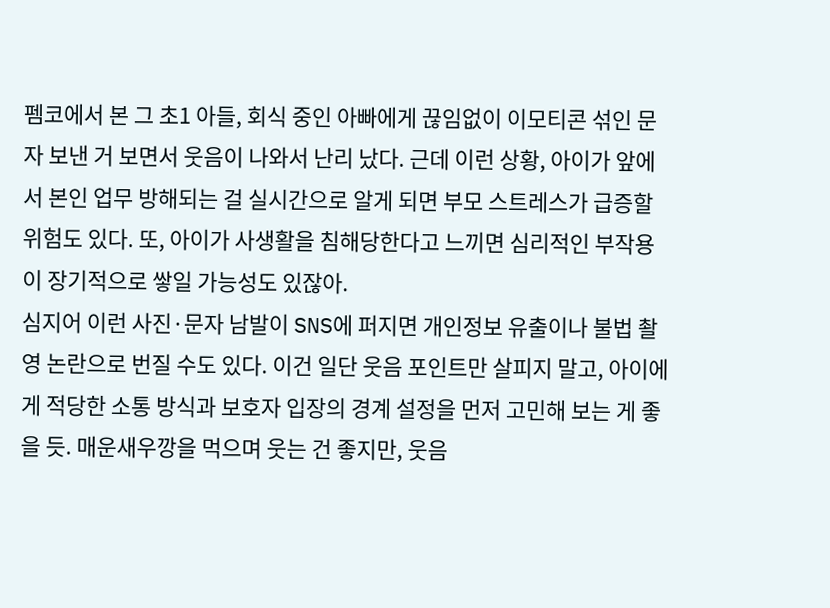펨코에서 본 그 초1 아들, 회식 중인 아빠에게 끊임없이 이모티콘 섞인 문자 보낸 거 보면서 웃음이 나와서 난리 났다. 근데 이런 상황, 아이가 앞에서 본인 업무 방해되는 걸 실시간으로 알게 되면 부모 스트레스가 급증할 위험도 있다. 또, 아이가 사생활을 침해당한다고 느끼면 심리적인 부작용이 장기적으로 쌓일 가능성도 있잖아.
심지어 이런 사진·문자 남발이 SNS에 퍼지면 개인정보 유출이나 불법 촬영 논란으로 번질 수도 있다. 이건 일단 웃음 포인트만 살피지 말고, 아이에게 적당한 소통 방식과 보호자 입장의 경계 설정을 먼저 고민해 보는 게 좋을 듯. 매운새우깡을 먹으며 웃는 건 좋지만, 웃음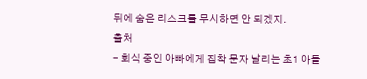뒤에 숨은 리스크를 무시하면 안 되겠지.
출처
- 회식 중인 아빠에게 집착 문자 날리는 초1 아들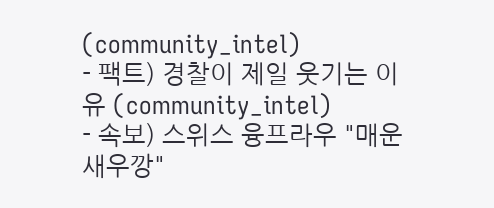(community_intel)
- 팩트) 경찰이 제일 웃기는 이유 (community_intel)
- 속보) 스위스 융프라우 "매운새우깡"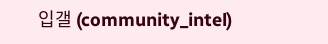입갤 (community_intel)